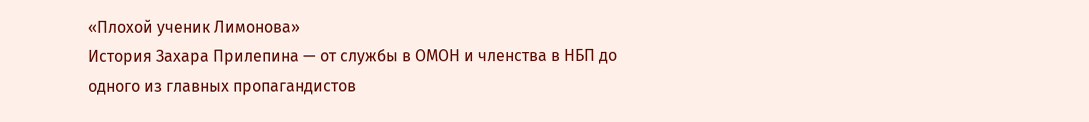«Плохой ученик Лимонова»
История Захара Прилепина — от службы в ОМОН и членства в НБП до одного из главных пропагандистов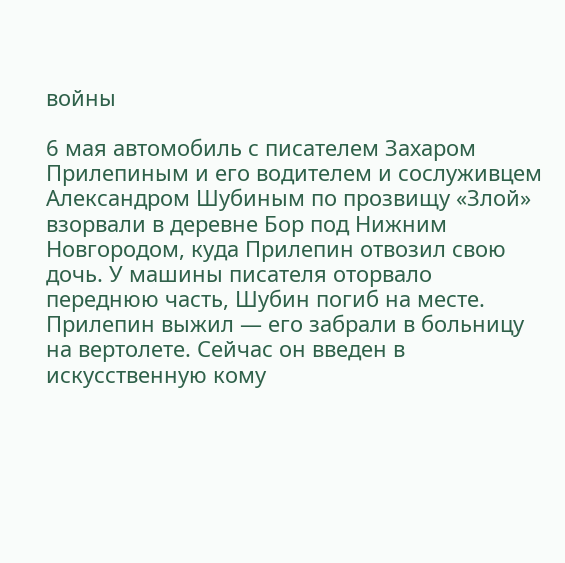войны

6 мая автомобиль с писателем Захаром Прилепиным и его водителем и сослуживцем Александром Шубиным по прозвищу «Злой» взорвали в деревне Бор под Нижним Новгородом, куда Прилепин отвозил свою дочь. У машины писателя оторвало переднюю часть, Шубин погиб на месте. Прилепин выжил — его забрали в больницу на вертолете. Сейчас он введен в искусственную кому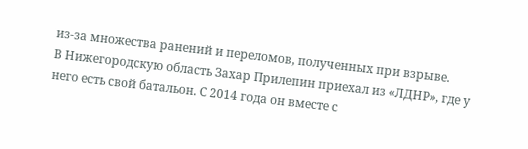из-за множества ранений и переломов, полученных при взрыве.
В Нижегородскую область Захар Прилепин приехал из «ЛДНР», где у него есть свой батальон. С 2014 года он вместе с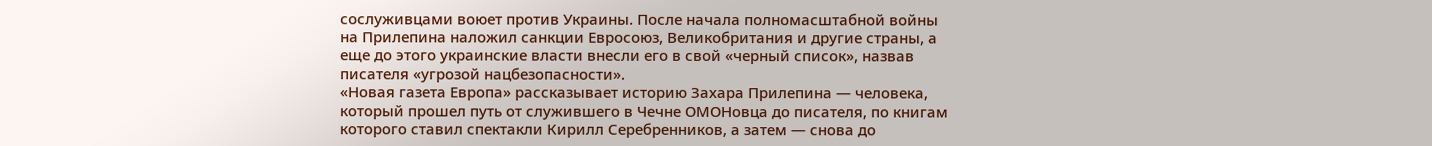сослуживцами воюет против Украины. После начала полномасштабной войны на Прилепина наложил санкции Евросоюз, Великобритания и другие страны, а еще до этого украинские власти внесли его в свой «черный список», назвав писателя «угрозой нацбезопасности».
«Новая газета Европа» рассказывает историю Захара Прилепина — человека, который прошел путь от служившего в Чечне ОМОНовца до писателя, по книгам которого ставил спектакли Кирилл Серебренников, а затем — снова до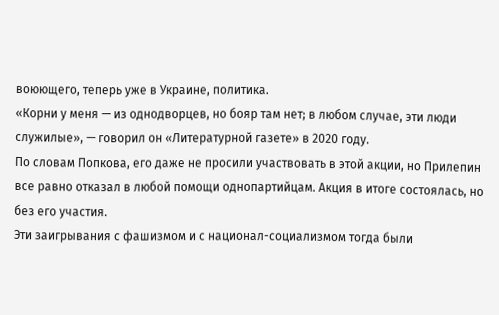воюющего, теперь уже в Украине, политика.
«Корни у меня — из однодворцев, но бояр там нет; в любом случае, эти люди служилые», — говорил он «Литературной газете» в 2020 году.
По словам Попкова, его даже не просили участвовать в этой акции, но Прилепин все равно отказал в любой помощи однопартийцам. Акция в итоге состоялась, но без его участия.
Эти заигрывания с фашизмом и с национал-социализмом тогда были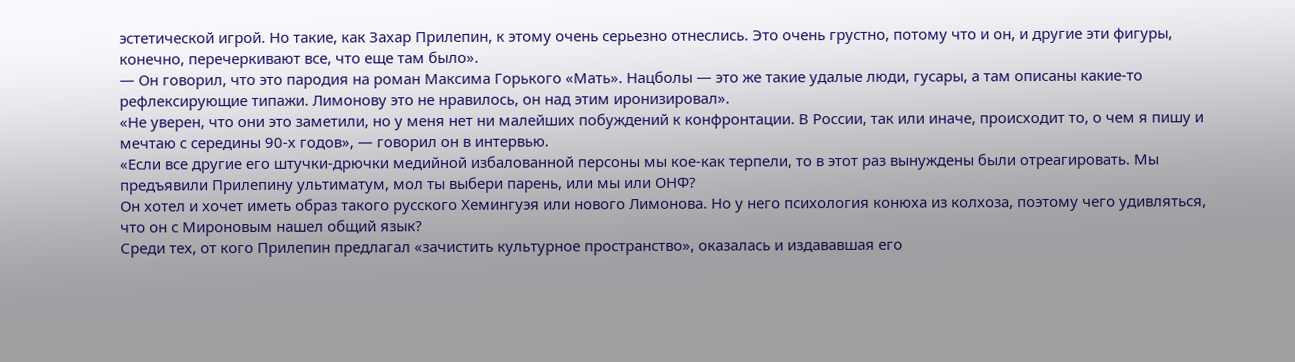эстетической игрой. Но такие, как Захар Прилепин, к этому очень серьезно отнеслись. Это очень грустно, потому что и он, и другие эти фигуры, конечно, перечеркивают все, что еще там было».
— Он говорил, что это пародия на роман Максима Горького «Мать». Нацболы — это же такие удалые люди, гусары, а там описаны какие-то рефлексирующие типажи. Лимонову это не нравилось, он над этим иронизировал».
«Не уверен, что они это заметили, но у меня нет ни малейших побуждений к конфронтации. В России, так или иначе, происходит то, о чем я пишу и мечтаю с середины 90-х годов», — говорил он в интервью.
«Если все другие его штучки-дрючки медийной избалованной персоны мы кое-как терпели, то в этот раз вынуждены были отреагировать. Мы предъявили Прилепину ультиматум, мол ты выбери парень, или мы или ОНФ?
Он хотел и хочет иметь образ такого русского Хемингуэя или нового Лимонова. Но у него психология конюха из колхоза, поэтому чего удивляться, что он с Мироновым нашел общий язык?
Среди тех, от кого Прилепин предлагал «зачистить культурное пространство», оказалась и издававшая его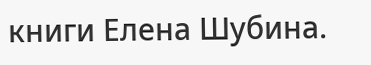книги Елена Шубина.